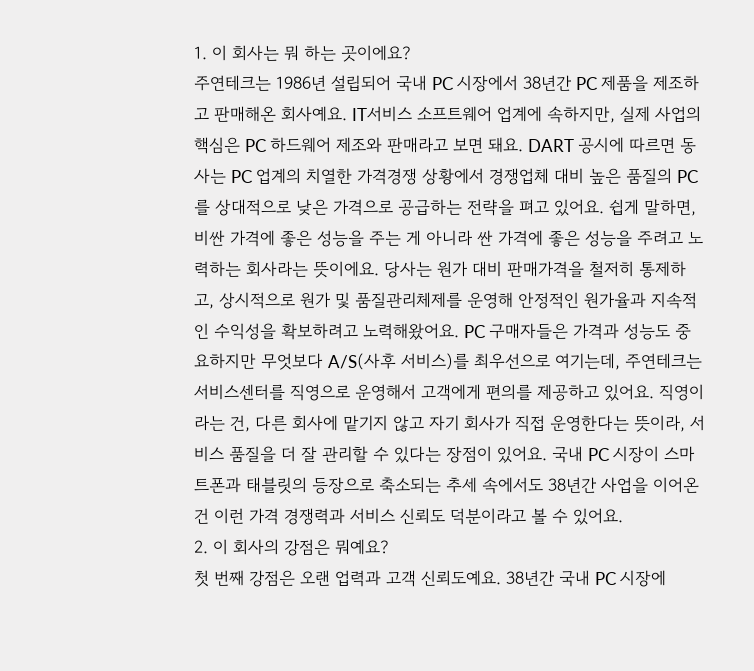1. 이 회사는 뭐 하는 곳이에요?
주연테크는 1986년 설립되어 국내 PC 시장에서 38년간 PC 제품을 제조하고 판매해온 회사예요. IT서비스 소프트웨어 업계에 속하지만, 실제 사업의 핵심은 PC 하드웨어 제조와 판매라고 보면 돼요. DART 공시에 따르면 동사는 PC 업계의 치열한 가격경쟁 상황에서 경쟁업체 대비 높은 품질의 PC를 상대적으로 낮은 가격으로 공급하는 전략을 펴고 있어요. 쉽게 말하면, 비싼 가격에 좋은 성능을 주는 게 아니라 싼 가격에 좋은 성능을 주려고 노력하는 회사라는 뜻이에요. 당사는 원가 대비 판매가격을 철저히 통제하고, 상시적으로 원가 및 품질관리체제를 운영해 안정적인 원가율과 지속적인 수익성을 확보하려고 노력해왔어요. PC 구매자들은 가격과 성능도 중요하지만 무엇보다 A/S(사후 서비스)를 최우선으로 여기는데, 주연테크는 서비스센터를 직영으로 운영해서 고객에게 편의를 제공하고 있어요. 직영이라는 건, 다른 회사에 맡기지 않고 자기 회사가 직접 운영한다는 뜻이라, 서비스 품질을 더 잘 관리할 수 있다는 장점이 있어요. 국내 PC 시장이 스마트폰과 태블릿의 등장으로 축소되는 추세 속에서도 38년간 사업을 이어온 건 이런 가격 경쟁력과 서비스 신뢰도 덕분이라고 볼 수 있어요.
2. 이 회사의 강점은 뭐예요?
첫 번째 강점은 오랜 업력과 고객 신뢰도예요. 38년간 국내 PC 시장에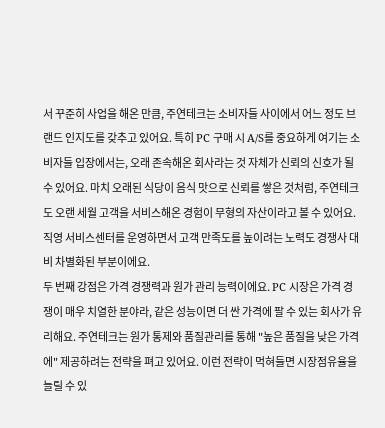서 꾸준히 사업을 해온 만큼, 주연테크는 소비자들 사이에서 어느 정도 브랜드 인지도를 갖추고 있어요. 특히 PC 구매 시 A/S를 중요하게 여기는 소비자들 입장에서는, 오래 존속해온 회사라는 것 자체가 신뢰의 신호가 될 수 있어요. 마치 오래된 식당이 음식 맛으로 신뢰를 쌓은 것처럼, 주연테크도 오랜 세월 고객을 서비스해온 경험이 무형의 자산이라고 볼 수 있어요. 직영 서비스센터를 운영하면서 고객 만족도를 높이려는 노력도 경쟁사 대비 차별화된 부분이에요.
두 번째 강점은 가격 경쟁력과 원가 관리 능력이에요. PC 시장은 가격 경쟁이 매우 치열한 분야라, 같은 성능이면 더 싼 가격에 팔 수 있는 회사가 유리해요. 주연테크는 원가 통제와 품질관리를 통해 "높은 품질을 낮은 가격에" 제공하려는 전략을 펴고 있어요. 이런 전략이 먹혀들면 시장점유율을 늘릴 수 있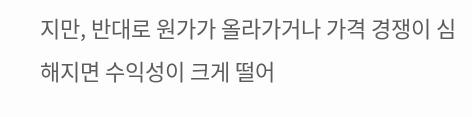지만, 반대로 원가가 올라가거나 가격 경쟁이 심해지면 수익성이 크게 떨어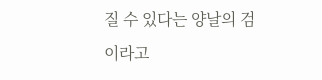질 수 있다는 양날의 검이라고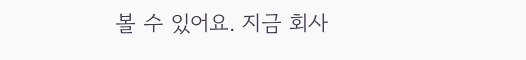볼 수 있어요. 지금 회사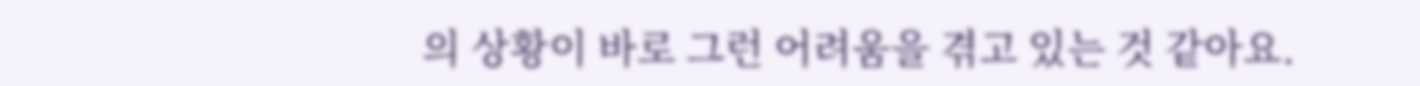의 상황이 바로 그런 어려움을 겪고 있는 것 같아요.